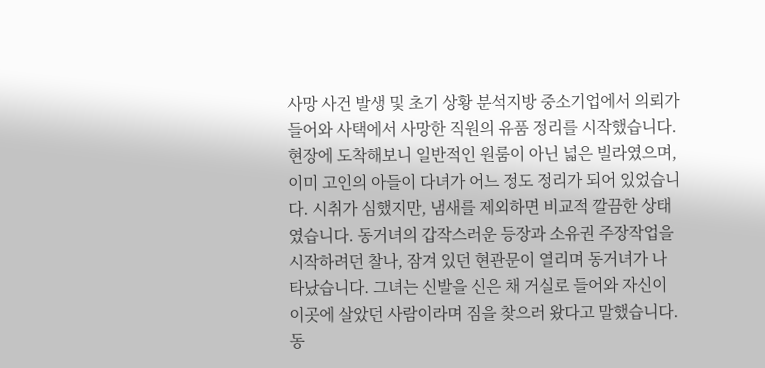사망 사건 발생 및 초기 상황 분석지방 중소기업에서 의뢰가 들어와 사택에서 사망한 직원의 유품 정리를 시작했습니다. 현장에 도착해보니 일반적인 원룸이 아닌 넓은 빌라였으며, 이미 고인의 아들이 다녀가 어느 정도 정리가 되어 있었습니다. 시취가 심했지만, 냄새를 제외하면 비교적 깔끔한 상태였습니다. 동거녀의 갑작스러운 등장과 소유권 주장작업을 시작하려던 찰나, 잠겨 있던 현관문이 열리며 동거녀가 나타났습니다. 그녀는 신발을 신은 채 거실로 들어와 자신이 이곳에 살았던 사람이라며 짐을 찾으러 왔다고 말했습니다. 동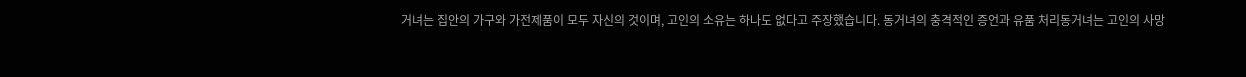거녀는 집안의 가구와 가전제품이 모두 자신의 것이며, 고인의 소유는 하나도 없다고 주장했습니다. 동거녀의 충격적인 증언과 유품 처리동거녀는 고인의 사망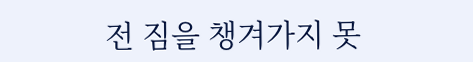전 짐을 챙겨가지 못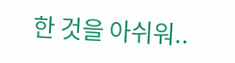한 것을 아쉬워..